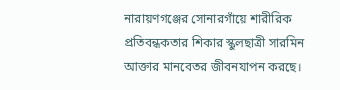নারায়ণগঞ্জের সোনারগাঁয়ে শারীরিক প্রতিবন্ধকতার শিকার স্কুলছাত্রী সারমিন আক্তার মানবেতর জীবনযাপন করছে।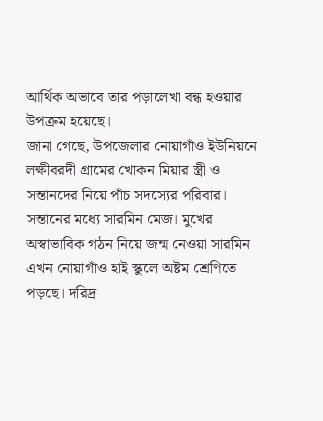আর্থিক অভাবে তার পড়ালেখা বন্ধ হওয়ার উপক্রম হয়েছে।
জানা গেছে, উপজেলার নোয়াগাঁও ইউনিয়নে লক্ষীবরদী গ্রামের খোকন মিয়ার স্ত্রী ও সন্তানদের নিয়ে পাঁচ সদস্যের পরিবার। সন্তানের মধ্যে সারমিন মেজ। মুখের অস্বাভাবিক গঠন নিয়ে জন্ম নেওয়া সারমিন এখন নোয়াগাঁও হাই স্কুলে অষ্টম শ্রেণিতে পড়ছে। দরিদ্র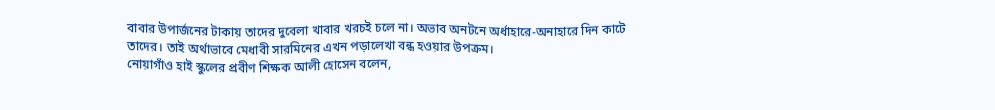বাবার উপার্জনের টাকায় তাদের দুবেলা খাবার খরচই চলে না। অভাব অনটনে অর্ধাহারে-অনাহারে দিন কাটে তাদের। তাই অর্থাভাবে মেধাবী সারমিনের এখন পড়ালেখা বন্ধ হওয়ার উপক্রম।
নোয়াগাঁও হাই স্কুলের প্রবীণ শিক্ষক আলী হোসেন বলেন,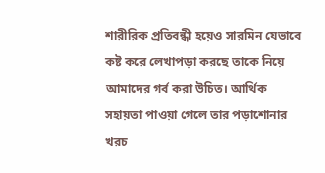শারীরিক প্রতিবন্ধী হয়েও সারমিন যেভাবে কষ্ট করে লেখাপড়া করছে তাকে নিয়ে আমাদের গর্ব করা উচিত। আর্থিক সহায়তা পাওয়া গেলে তার পড়াশোনার খরচ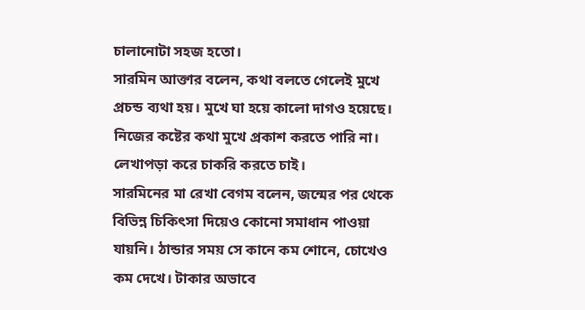চালানোটা সহজ হতো।
সারমিন আক্তার বলেন, কথা বলতে গেলেই মুখে প্রচন্ড ব্যথা হয়। মুখে ঘা হয়ে কালো দাগও হয়েছে। নিজের কষ্টের কথা মুখে প্রকাশ করতে পারি না। লেখাপড়া করে চাকরি করতে চাই।
সারমিনের মা রেখা বেগম বলেন, জন্মের পর থেকে বিভিন্ন চিকিৎসা দিয়েও কোনো সমাধান পাওয়া যায়নি। ঠান্ডার সময় সে কানে কম শোনে, চোখেও কম দেখে। টাকার অভাবে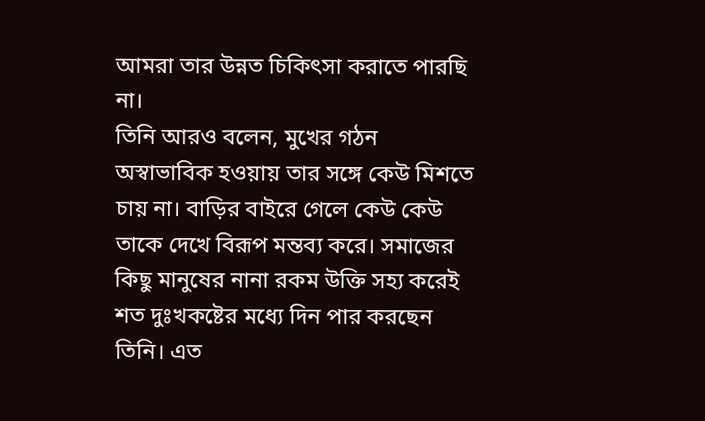আমরা তার উন্নত চিকিৎসা করাতে পারছি না।
তিনি আরও বলেন, মুখের গঠন অস্বাভাবিক হওয়ায় তার সঙ্গে কেউ মিশতে চায় না। বাড়ির বাইরে গেলে কেউ কেউ তাকে দেখে বিরূপ মন্তব্য করে। সমাজের কিছু মানুষের নানা রকম উক্তি সহ্য করেই শত দুঃখকষ্টের মধ্যে দিন পার করছেন তিনি। এত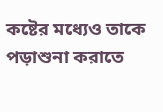কষ্টের মধ্যেও তাকে পড়াশুনা করাতে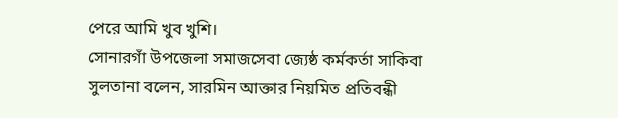পেরে আমি খুব খুশি।
সোনারগাঁ উপজেলা সমাজসেবা জ্যেষ্ঠ কর্মকর্তা সাকিবা সুলতানা বলেন, সারমিন আক্তার নিয়মিত প্রতিবন্ধী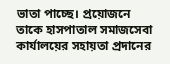ভাতা পাচ্ছে। প্রয়োজনে তাকে হাসপাতাল সমাজসেবা কার্যালয়ের সহায়তা প্রদানের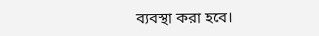ব্যবস্থা করা হবে।